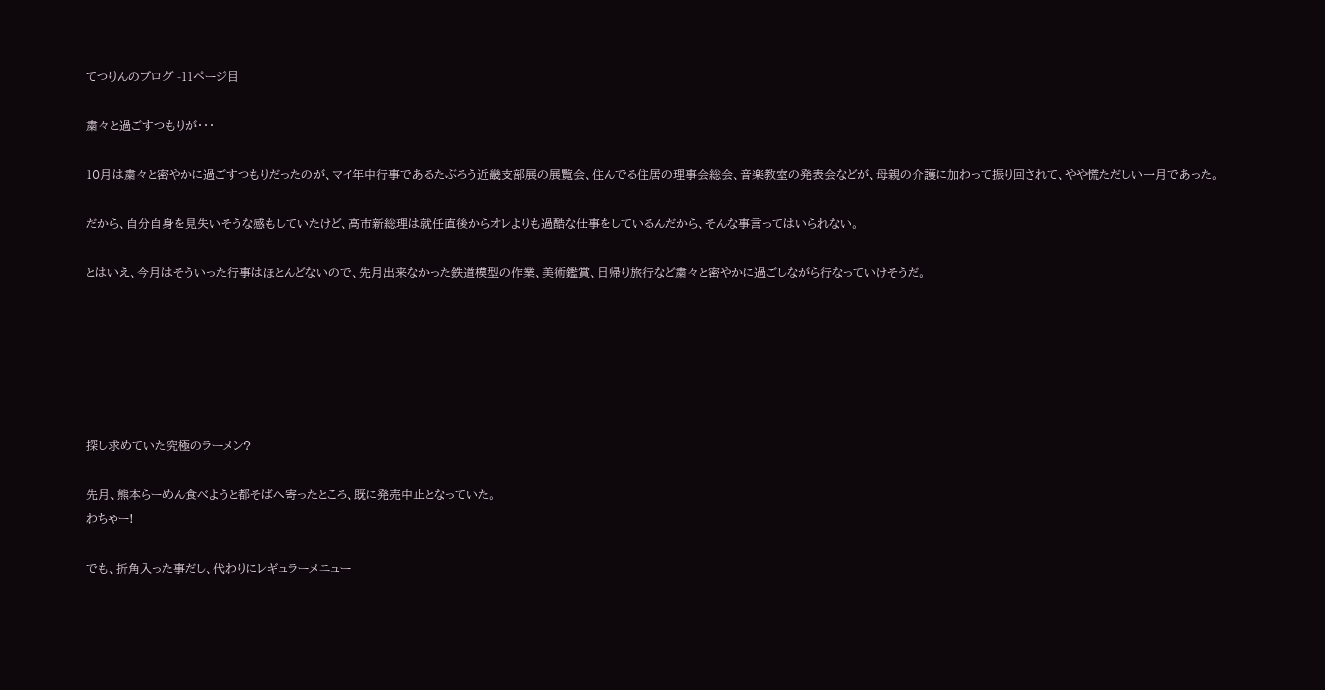てつりんのブログ -11ページ目

粛々と過ごすつもりが・・・

10月は粛々と密やかに過ごすつもりだったのが、マイ年中行事であるたぶろう近畿支部展の展覧会、住んでる住居の理事会総会、音楽教室の発表会などが、母親の介護に加わって振り回されて、やや慌ただしい一月であった。

だから、自分自身を見失いそうな感もしていたけど、高市新総理は就任直後からオレよりも過酷な仕事をしているんだから、そんな事言ってはいられない。

とはいえ、今月はそういった行事はほとんどないので、先月出来なかった鉄道模型の作業、美術鑑賞、日帰り旅行など粛々と密やかに過ごしながら行なっていけそうだ。






探し求めていた究極のラーメン?

先月、熊本らーめん食べようと都そばへ寄ったところ、既に発売中止となっていた。
わちゃー!

でも、折角入った事だし、代わりにレギュラーメニュー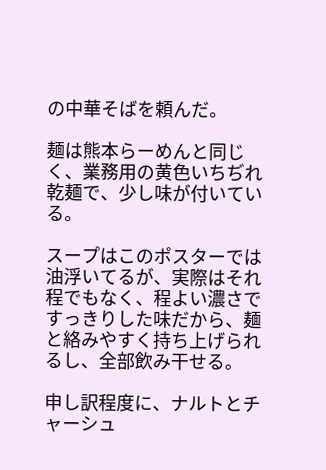の中華そばを頼んだ。

麺は熊本らーめんと同じく、業務用の黄色いちぢれ乾麺で、少し味が付いている。

スープはこのポスターでは油浮いてるが、実際はそれ程でもなく、程よい濃さですっきりした味だから、麺と絡みやすく持ち上げられるし、全部飲み干せる。

申し訳程度に、ナルトとチャーシュ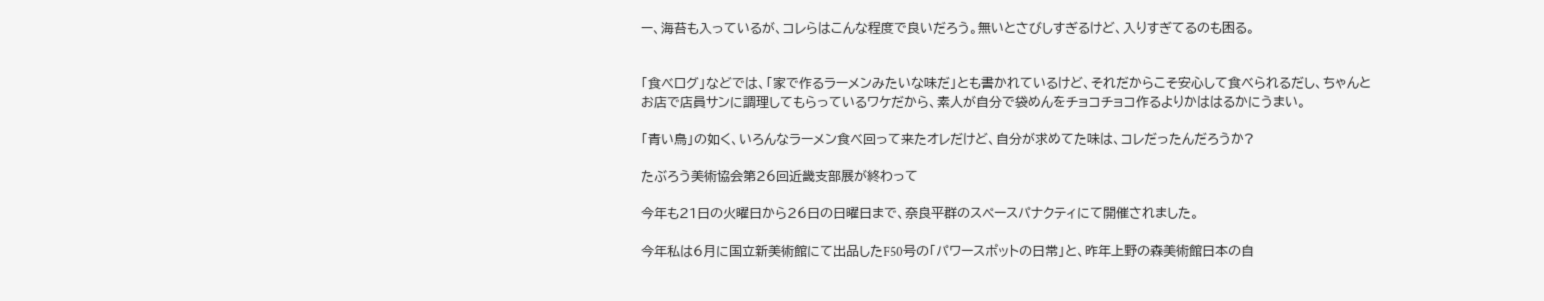ー、海苔も入っているが、コレらはこんな程度で良いだろう。無いとさびしすぎるけど、入りすぎてるのも困る。


「食べログ」などでは、「家で作るラーメンみたいな味だ」とも書かれているけど、それだからこそ安心して食べられるだし、ちゃんとお店で店員サンに調理してもらっているワケだから、素人が自分で袋めんをチョコチョコ作るよりかははるかにうまい。

「青い鳥」の如く、いろんなラーメン食べ回って来たオレだけど、自分が求めてた味は、コレだったんだろうか?

たぶろう美術協会第26回近畿支部展が終わって

今年も21日の火曜日から26日の日曜日まで、奈良平群のスペースパナクティにて開催されました。

今年私は6月に国立新美術館にて出品したF50号の「パワースポットの日常」と、昨年上野の森美術館日本の自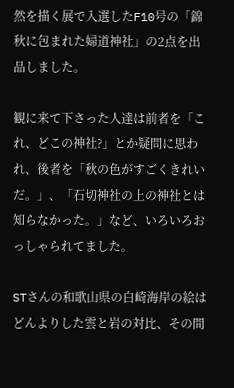然を描く展で入選したF10号の「錦秋に包まれた婦道神社」の2点を出品しました。

観に来て下さった人達は前者を「これ、どこの神社?」とか疑問に思われ、後者を「秋の色がすごくきれいだ。」、「石切神社の上の神社とは知らなかった。」など、いろいろおっしゃられてました。

STさんの和歌山県の白崎海岸の絵はどんよりした雲と岩の対比、その間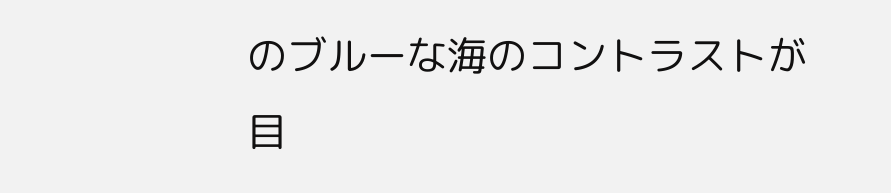のブルーな海のコントラストが目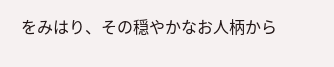をみはり、その穏やかなお人柄から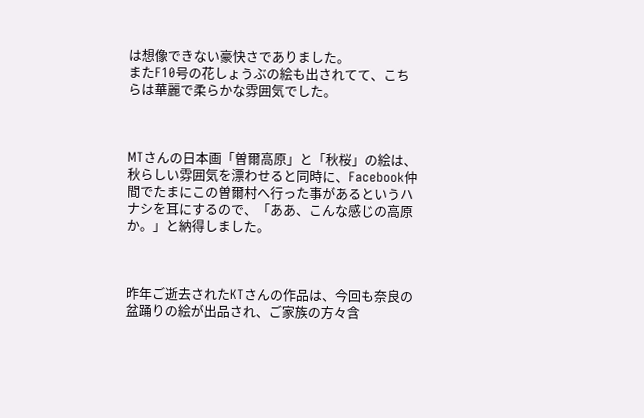は想像できない豪快さでありました。
またF10号の花しょうぶの絵も出されてて、こちらは華麗で柔らかな雰囲気でした。



MTさんの日本画「曽爾高原」と「秋桜」の絵は、秋らしい雰囲気を漂わせると同時に、Facebook仲間でたまにこの曽爾村へ行った事があるというハナシを耳にするので、「ああ、こんな感じの高原か。」と納得しました。



昨年ご逝去されたKTさんの作品は、今回も奈良の盆踊りの絵が出品され、ご家族の方々含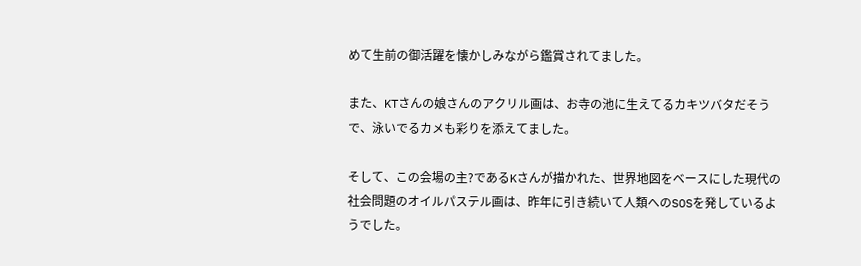めて生前の御活躍を懐かしみながら鑑賞されてました。

また、KTさんの娘さんのアクリル画は、お寺の池に生えてるカキツバタだそうで、泳いでるカメも彩りを添えてました。

そして、この会場の主?であるKさんが描かれた、世界地図をベースにした現代の社会問題のオイルパステル画は、昨年に引き続いて人類へのSOSを発しているようでした。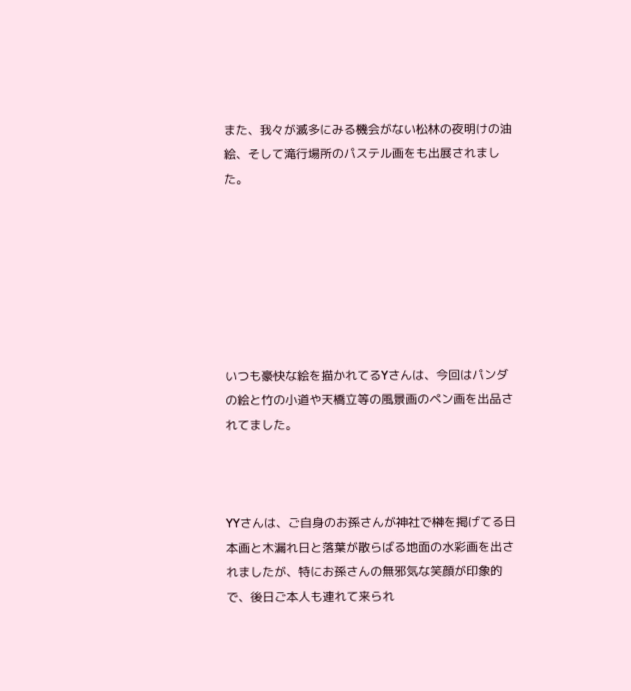また、我々が滅多にみる機会がない松林の夜明けの油絵、そして滝行場所のパステル画をも出展されました。







いつも豪快な絵を描かれてるYさんは、今回はパンダの絵と竹の小道や天橋立等の風景画のペン画を出品されてました。



YYさんは、ご自身のお孫さんが神社で榊を掲げてる日本画と木漏れ日と落葉が散らばる地面の水彩画を出されましたが、特にお孫さんの無邪気な笑顔が印象的で、後日ご本人も連れて来られ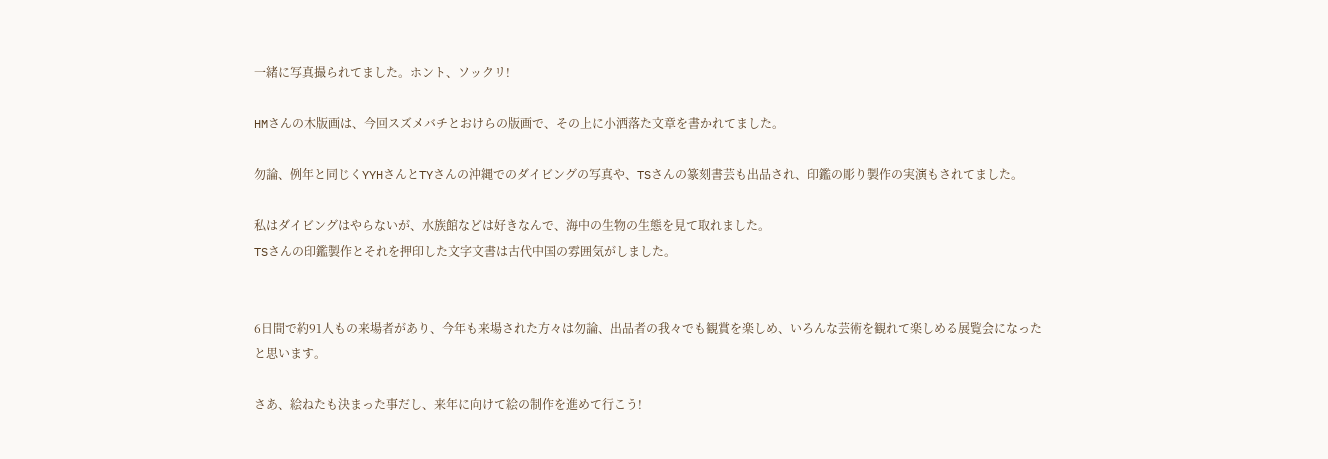一緒に写真撮られてました。ホント、ソックリ!

HMさんの木版画は、今回スズメバチとおけらの版画で、その上に小洒落た文章を書かれてました。

勿論、例年と同じくYYHさんとTYさんの沖縄でのダイビングの写真や、TSさんの篆刻書芸も出品され、印鑑の彫り製作の実演もされてました。

私はダイビングはやらないが、水族館などは好きなんで、海中の生物の生態を見て取れました。
TSさんの印鑑製作とそれを押印した文字文書は古代中国の雰囲気がしました。


6日間で約91人もの来場者があり、今年も来場された方々は勿論、出品者の我々でも観賞を楽しめ、いろんな芸術を観れて楽しめる展覧会になったと思います。

さあ、絵ねたも決まった事だし、来年に向けて絵の制作を進めて行こう!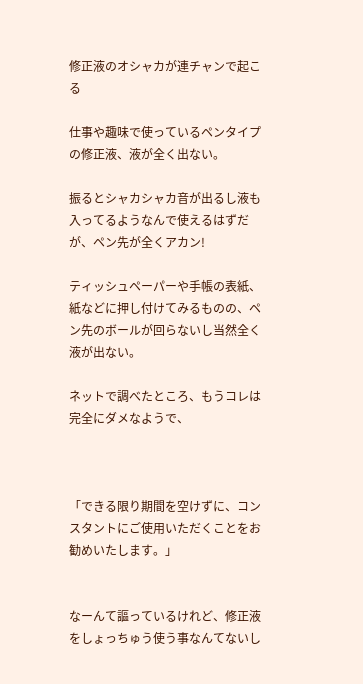修正液のオシャカが連チャンで起こる

仕事や趣味で使っているペンタイプの修正液、液が全く出ない。

振るとシャカシャカ音が出るし液も入ってるようなんで使えるはずだが、ペン先が全くアカン!

ティッシュペーパーや手帳の表紙、紙などに押し付けてみるものの、ペン先のボールが回らないし当然全く液が出ない。

ネットで調べたところ、もうコレは完全にダメなようで、



「できる限り期間を空けずに、コンスタントにご使用いただくことをお勧めいたします。」


なーんて謳っているけれど、修正液をしょっちゅう使う事なんてないし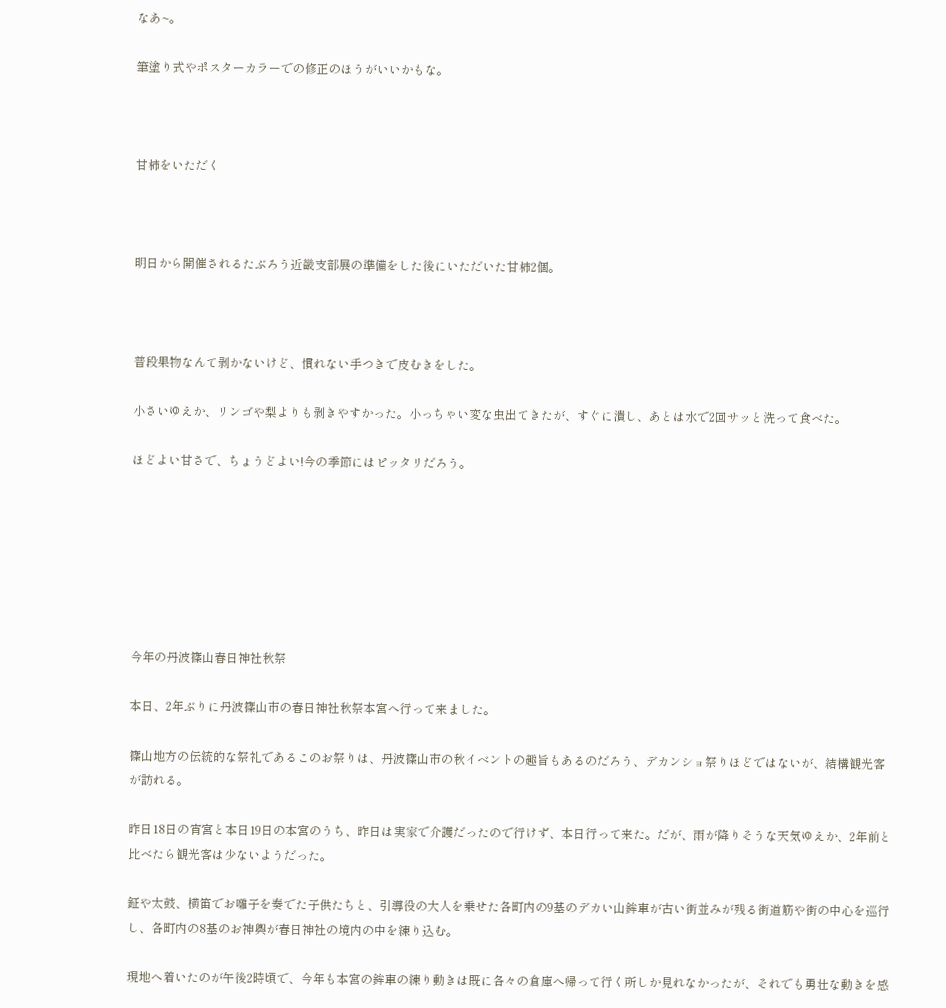なあ~。

筆塗り式やポスターカラーでの修正のほうがいいかもな。



甘柿をいただく



明日から開催されるたぶろう近畿支部展の準備をした後にいただいた甘柿2個。



普段果物なんて剥かないけど、慣れない手つきで皮むきをした。

小さいゆえか、リンゴや梨よりも剥きやすかった。小っちゃい変な虫出てきたが、すぐに潰し、あとは水で2回サッと洗って食べた。

ほどよい甘さで、ちょうどよい!今の季節にはピッタリだろう。







今年の丹波篠山春日神社秋祭

本日、2年ぶりに丹波篠山市の春日神社秋祭本宮へ行って来ました。

篠山地方の伝統的な祭礼であるこのお祭りは、丹波篠山市の秋イベントの趣旨もあるのだろう、デカンショ祭りほどではないが、結構観光客が訪れる。

昨日18日の宵宮と本日19日の本宮のうち、昨日は実家で介護だったので行けず、本日行って来た。だが、雨が降りそうな天気ゆえか、2年前と比べたら観光客は少ないようだった。

鉦や太鼓、横笛でお囃子を奏でた子供たちと、引導役の大人を乗せた各町内の9基のデカい山鉾車が古い街並みが残る街道筋や街の中心を巡行し、各町内の8基のお神輿が春日神社の境内の中を練り込む。

現地へ着いたのが午後2時頃で、今年も本宮の鉾車の練り動きは既に各々の倉庫へ帰って行く所しか見れなかったが、それでも勇壮な動きを感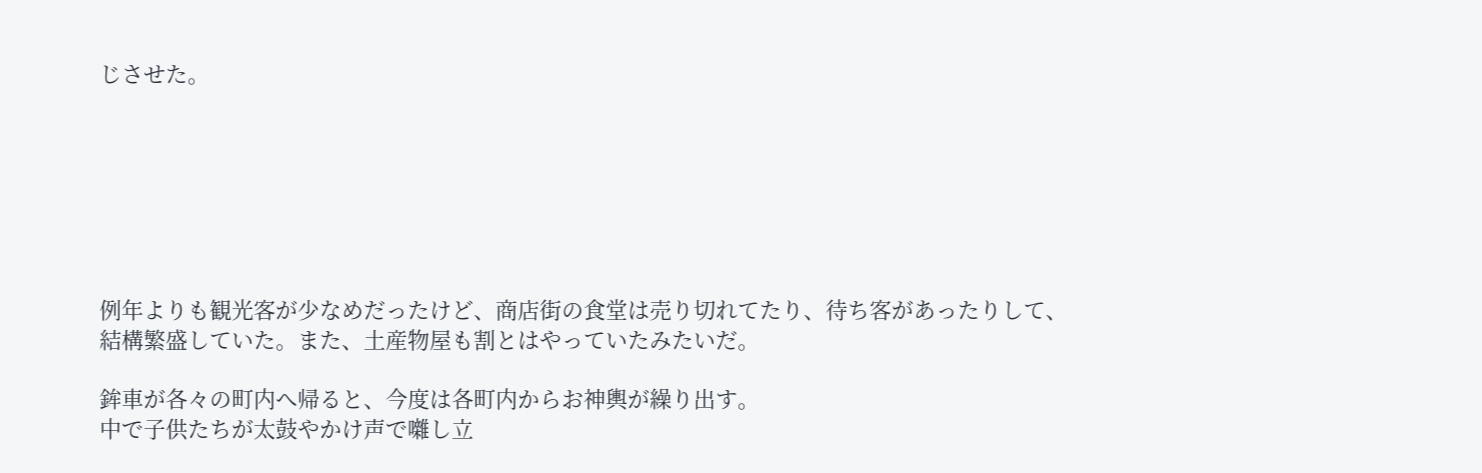じさせた。







例年よりも観光客が少なめだったけど、商店街の食堂は売り切れてたり、待ち客があったりして、結構繁盛していた。また、土産物屋も割とはやっていたみたいだ。

鉾車が各々の町内へ帰ると、今度は各町内からお神輿が繰り出す。
中で子供たちが太鼓やかけ声で囃し立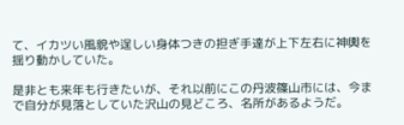て、イカツい風貌や逞しい身体つきの担ぎ手達が上下左右に神輿を揺り動かしていた。

是非とも来年も行きたいが、それ以前にこの丹波篠山市には、今まで自分が見落としていた沢山の見どころ、名所があるようだ。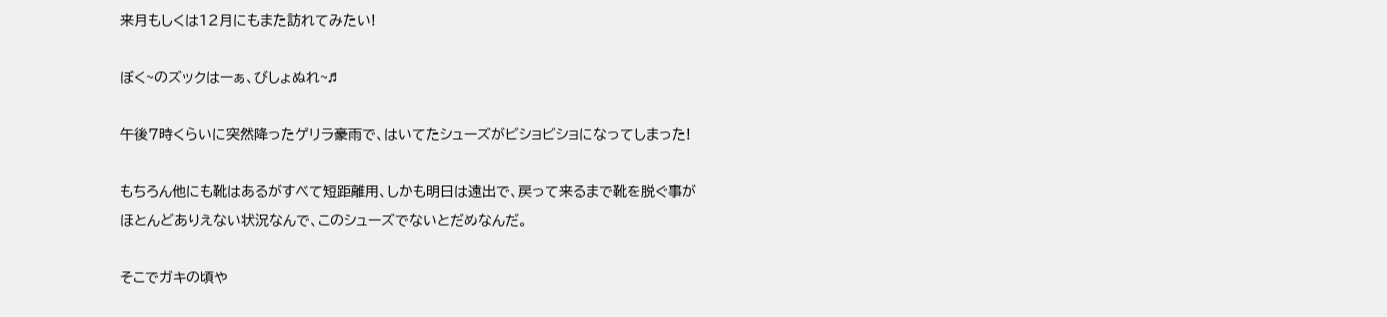来月もしくは12月にもまた訪れてみたい!

ぼく~のズックはーぁ、びしょぬれ~♬

午後7時くらいに突然降ったゲリラ豪雨で、はいてたシューズがビショビショになってしまった!

もちろん他にも靴はあるがすべて短距離用、しかも明日は遠出で、戻って来るまで靴を脱ぐ事がほとんどありえない状況なんで、このシューズでないとだめなんだ。

そこでガキの頃や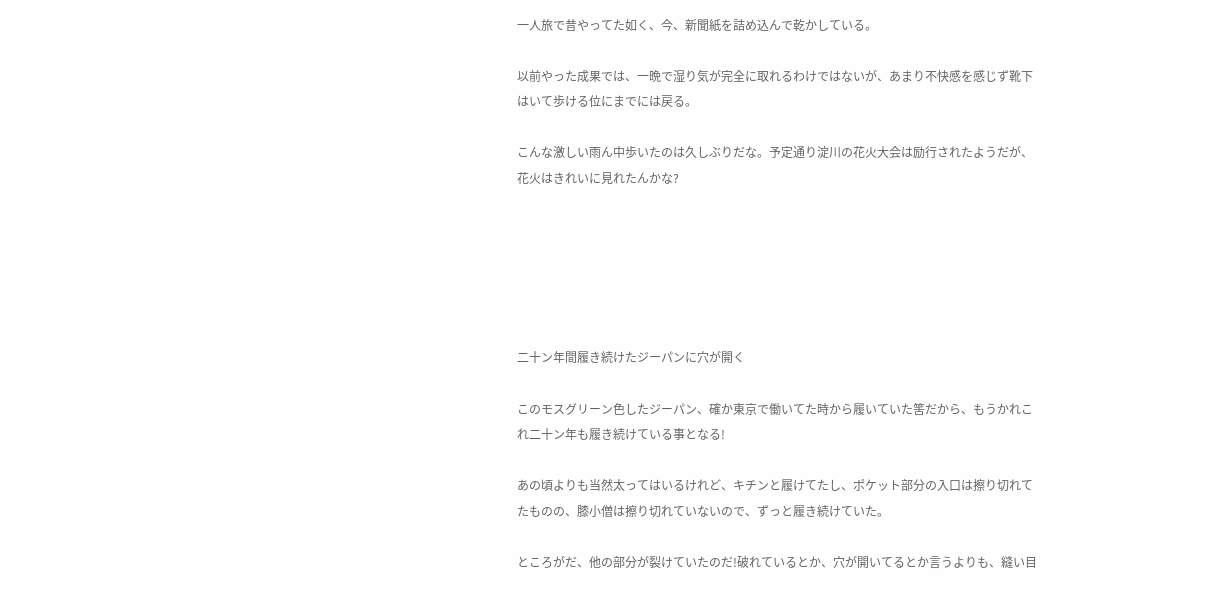一人旅で昔やってた如く、今、新聞紙を詰め込んで乾かしている。

以前やった成果では、一晩で湿り気が完全に取れるわけではないが、あまり不快感を感じず靴下はいて歩ける位にまでには戻る。

こんな激しい雨ん中歩いたのは久しぶりだな。予定通り淀川の花火大会は励行されたようだが、花火はきれいに見れたんかな?






二十ン年間履き続けたジーパンに穴が開く

このモスグリーン色したジーパン、確か東京で働いてた時から履いていた筈だから、もうかれこれ二十ン年も履き続けている事となる!

あの頃よりも当然太ってはいるけれど、キチンと履けてたし、ポケット部分の入口は擦り切れてたものの、膝小僧は擦り切れていないので、ずっと履き続けていた。

ところがだ、他の部分が裂けていたのだ!破れているとか、穴が開いてるとか言うよりも、縫い目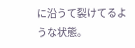に沿うて裂けてるような状態。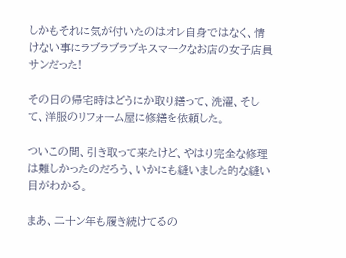しかもそれに気が付いたのはオレ自身ではなく、情けない事にラブラブラブキスマークなお店の女子店員サンだった!

その日の帰宅時はどうにか取り繕って、洗濯、そして、洋服のリフォーム屋に修繕を依頼した。

ついこの間、引き取って来たけど、やはり完全な修理は難しかったのだろう、いかにも縫いました的な縫い目がわかる。

まあ、二十ン年も履き続けてるの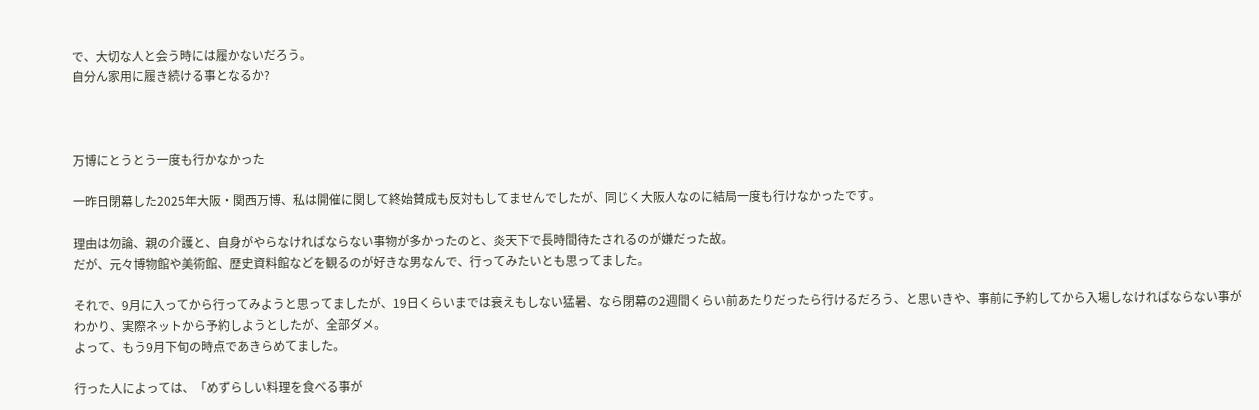で、大切な人と会う時には履かないだろう。
自分ん家用に履き続ける事となるか?



万博にとうとう一度も行かなかった

一昨日閉幕した2025年大阪・関西万博、私は開催に関して終始賛成も反対もしてませんでしたが、同じく大阪人なのに結局一度も行けなかったです。

理由は勿論、親の介護と、自身がやらなければならない事物が多かったのと、炎天下で長時間待たされるのが嫌だった故。
だが、元々博物館や美術館、歴史資料館などを観るのが好きな男なんで、行ってみたいとも思ってました。

それで、9月に入ってから行ってみようと思ってましたが、19日くらいまでは衰えもしない猛暑、なら閉幕の2週間くらい前あたりだったら行けるだろう、と思いきや、事前に予約してから入場しなければならない事がわかり、実際ネットから予約しようとしたが、全部ダメ。
よって、もう9月下旬の時点であきらめてました。

行った人によっては、「めずらしい料理を食べる事が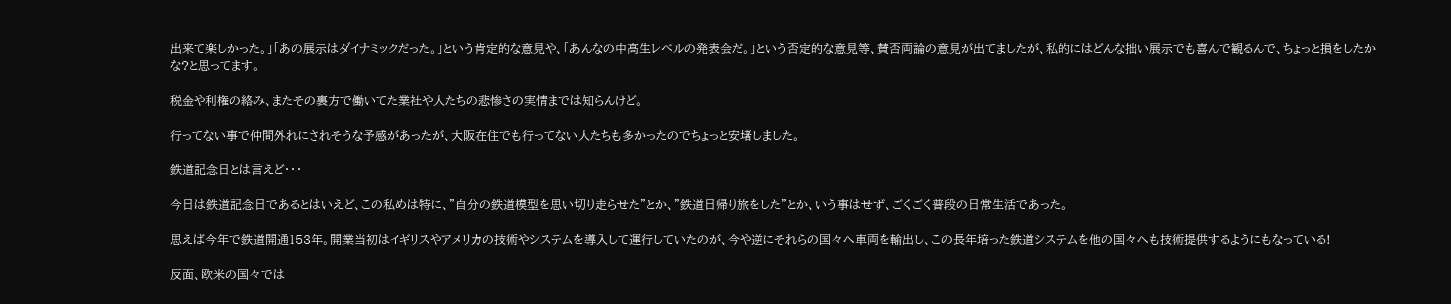出来て楽しかった。」「あの展示はダイナミックだった。」という肯定的な意見や、「あんなの中高生レベルの発表会だ。」という否定的な意見等、賛否両論の意見が出てましたが、私的にはどんな拙い展示でも喜んで観るんで、ちょっと損をしたかな?と思ってます。

税金や利権の絡み、またその裏方で働いてた業社や人たちの悲惨さの実情までは知らんけど。

行ってない事で仲間外れにされそうな予感があったが、大阪在住でも行ってない人たちも多かったのでちょっと安堵しました。

鉄道記念日とは言えど・・・

今日は鉄道記念日であるとはいえど、この私めは特に、”自分の鉄道模型を思い切り走らせた”とか、”鉄道日帰り旅をした”とか、いう事はせず、ごくごく普段の日常生活であった。

思えば今年で鉄道開通153年。開業当初はイギリスやアメリカの技術やシステムを導入して運行していたのが、今や逆にそれらの国々へ車両を輸出し、この長年培った鉄道システムを他の国々へも技術提供するようにもなっている!

反面、欧米の国々では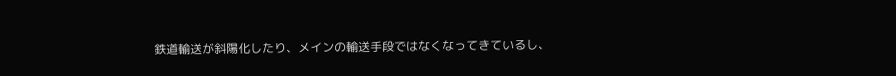鉄道輸送が斜陽化したり、メインの輸送手段ではなくなってきているし、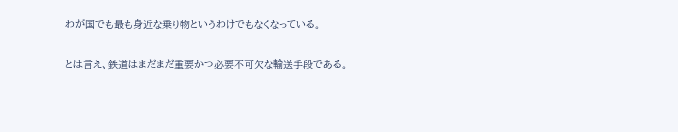わが国でも最も身近な乗り物というわけでもなくなっている。

とは言え、鉄道はまだまだ重要かつ必要不可欠な輸送手段である。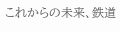これからの未来、鉄道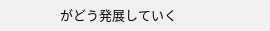がどう発展していく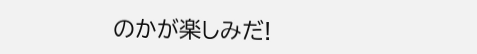のかが楽しみだ!